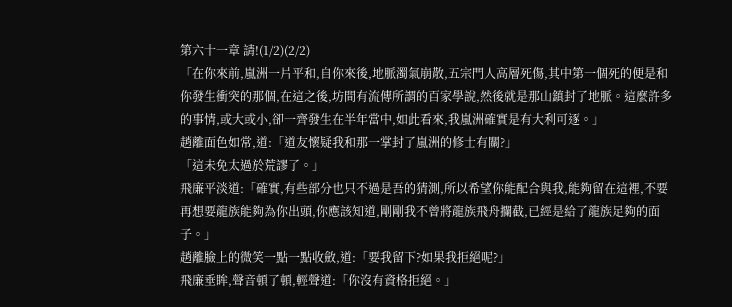第六十一章 請!(1/2)(2/2)
「在你來前,嵐洲一片平和,自你來後,地脈濁氣崩散,五宗門人高層死傷,其中第一個死的便是和你發生衝突的那個,在這之後,坊間有流傳所謂的百家學說,然後就是那山鎮封了地脈。這麼許多的事情,或大或小,卻一齊發生在半年當中,如此看來,我嵐洲確實是有大利可逐。」
趙離面色如常,道:「道友懷疑我和那一掌封了嵐洲的修士有關?」
「這未免太過於荒謬了。」
飛廉平淡道:「確實,有些部分也只不過是吾的猜測,所以希望你能配合與我,能夠留在這裡,不要再想要龍族能夠為你出頭,你應該知道,剛剛我不曾將龍族飛舟攔截,已經是給了龍族足夠的面子。」
趙離臉上的微笑一點一點收斂,道:「要我留下?如果我拒絕呢?」
飛廉垂眸,聲音頓了頓,輕聲道:「你沒有資格拒絕。」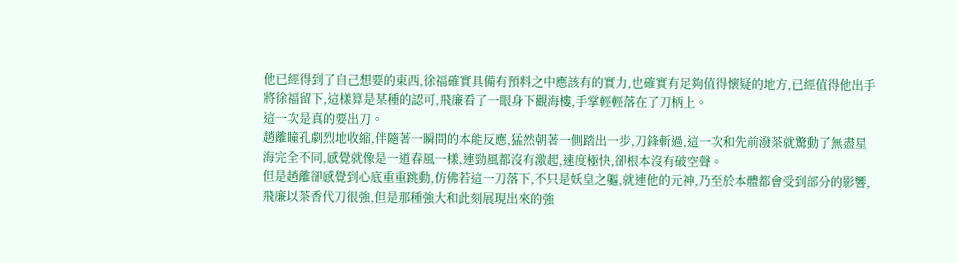他已經得到了自己想要的東西,徐福確實具備有預料之中應該有的實力,也確實有足夠值得懷疑的地方,已經值得他出手將徐福留下,這樣算是某種的認可,飛廉看了一眼身下觀海樓,手掌輕輕落在了刀柄上。
這一次是真的要出刀。
趙離瞳孔劇烈地收縮,伴隨著一瞬間的本能反應,猛然朝著一側踏出一步,刀鋒斬過,這一次和先前潑茶就驚動了無盡星海完全不同,感覺就像是一道春風一樣,連勁風都沒有激起,速度極快,卻根本沒有破空聲。
但是趙離卻感覺到心底重重跳動,仿佛若這一刀落下,不只是妖皇之軀,就連他的元神,乃至於本體都會受到部分的影響,飛廉以茶香代刀很強,但是那種強大和此刻展現出來的強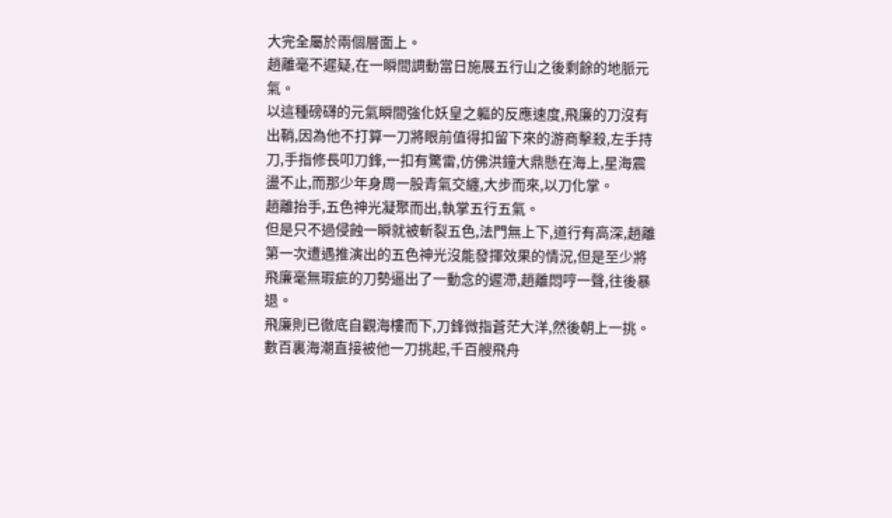大完全屬於兩個層面上。
趙離毫不遲疑,在一瞬間調動當日施展五行山之後剩餘的地脈元氣。
以這種磅礴的元氣瞬間強化妖皇之軀的反應速度,飛廉的刀沒有出鞘,因為他不打算一刀將眼前值得扣留下來的游商擊殺,左手持刀,手指修長叩刀鋒,一扣有驚雷,仿佛洪鐘大鼎懸在海上,星海震盪不止,而那少年身周一股青氣交纏,大步而來,以刀化掌。
趙離抬手,五色神光凝聚而出,執掌五行五氣。
但是只不過侵蝕一瞬就被斬裂五色,法門無上下,道行有高深,趙離第一次遭遇推演出的五色神光沒能發揮效果的情況,但是至少將飛廉毫無瑕疵的刀勢逼出了一動念的遲滯,趙離悶哼一聲,往後暴退。
飛廉則已徹底自觀海樓而下,刀鋒微指蒼茫大洋,然後朝上一挑。
數百裏海潮直接被他一刀挑起,千百艘飛舟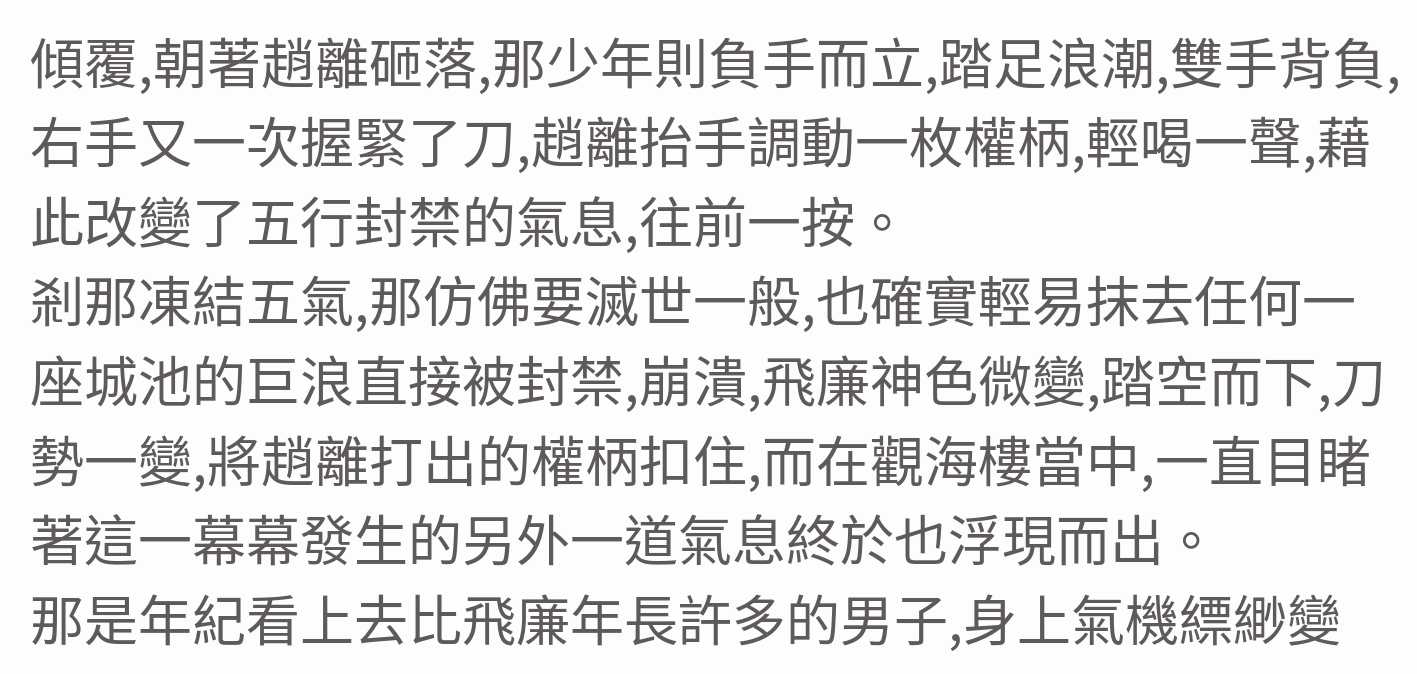傾覆,朝著趙離砸落,那少年則負手而立,踏足浪潮,雙手背負,右手又一次握緊了刀,趙離抬手調動一枚權柄,輕喝一聲,藉此改變了五行封禁的氣息,往前一按。
剎那凍結五氣,那仿佛要滅世一般,也確實輕易抹去任何一座城池的巨浪直接被封禁,崩潰,飛廉神色微變,踏空而下,刀勢一變,將趙離打出的權柄扣住,而在觀海樓當中,一直目睹著這一幕幕發生的另外一道氣息終於也浮現而出。
那是年紀看上去比飛廉年長許多的男子,身上氣機縹緲變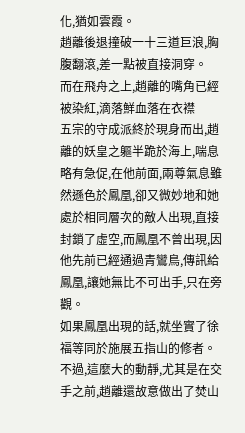化,猶如雲霞。
趙離後退撞破一十三道巨浪,胸腹翻滾,差一點被直接洞穿。
而在飛舟之上,趙離的嘴角已經被染紅,滴落鮮血落在衣襟
五宗的守成派終於現身而出,趙離的妖皇之軀半跪於海上,喘息略有急促,在他前面,兩尊氣息雖然遜色於鳳凰,卻又微妙地和她處於相同層次的敵人出現,直接封鎖了虛空,而鳳凰不曾出現,因他先前已經通過青鸞鳥,傳訊給鳳凰,讓她無比不可出手,只在旁觀。
如果鳳凰出現的話,就坐實了徐福等同於施展五指山的修者。
不過,這麼大的動靜,尤其是在交手之前,趙離還故意做出了焚山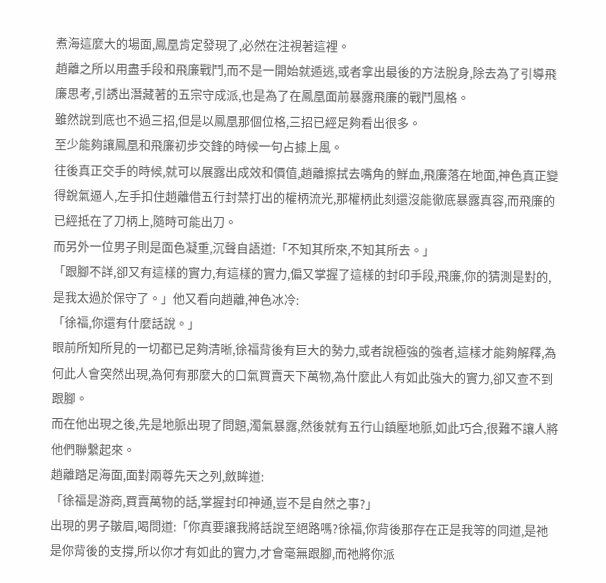煮海這麼大的場面,鳳凰肯定發現了,必然在注視著這裡。
趙離之所以用盡手段和飛廉戰鬥,而不是一開始就遁逃,或者拿出最後的方法脫身,除去為了引導飛廉思考,引誘出潛藏著的五宗守成派,也是為了在鳳凰面前暴露飛廉的戰鬥風格。
雖然說到底也不過三招,但是以鳳凰那個位格,三招已經足夠看出很多。
至少能夠讓鳳凰和飛廉初步交鋒的時候一句占據上風。
往後真正交手的時候,就可以展露出成效和價值,趙離擦拭去嘴角的鮮血,飛廉落在地面,神色真正變得銳氣逼人,左手扣住趙離借五行封禁打出的權柄流光,那權柄此刻還沒能徹底暴露真容,而飛廉的已經抵在了刀柄上,隨時可能出刀。
而另外一位男子則是面色凝重,沉聲自語道:「不知其所來,不知其所去。」
「跟腳不詳,卻又有這樣的實力,有這樣的實力,偏又掌握了這樣的封印手段,飛廉,你的猜測是對的,是我太過於保守了。」他又看向趙離,神色冰冷:
「徐福,你還有什麼話說。」
眼前所知所見的一切都已足夠清晰,徐福背後有巨大的勢力,或者說極強的強者,這樣才能夠解釋,為何此人會突然出現,為何有那麼大的口氣買賣天下萬物,為什麼此人有如此強大的實力,卻又查不到跟腳。
而在他出現之後,先是地脈出現了問題,濁氣暴露,然後就有五行山鎮壓地脈,如此巧合,很難不讓人將他們聯繫起來。
趙離踏足海面,面對兩尊先天之列,斂眸道:
「徐福是游商,買賣萬物的話,掌握封印神通,豈不是自然之事?」
出現的男子皺眉,喝問道:「你真要讓我將話說至絕路嗎?徐福,你背後那存在正是我等的同道,是祂是你背後的支撐,所以你才有如此的實力,才會毫無跟腳,而祂將你派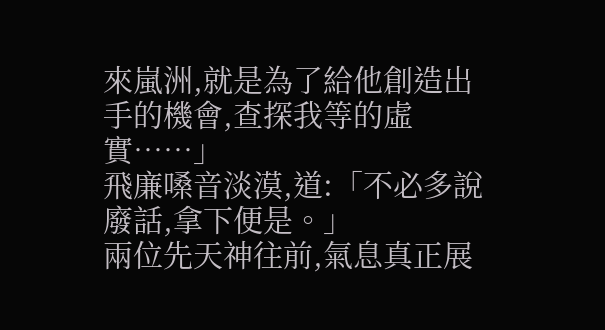來嵐洲,就是為了給他創造出手的機會,查探我等的虛實……」
飛廉嗓音淡漠,道:「不必多說廢話,拿下便是。」
兩位先天神往前,氣息真正展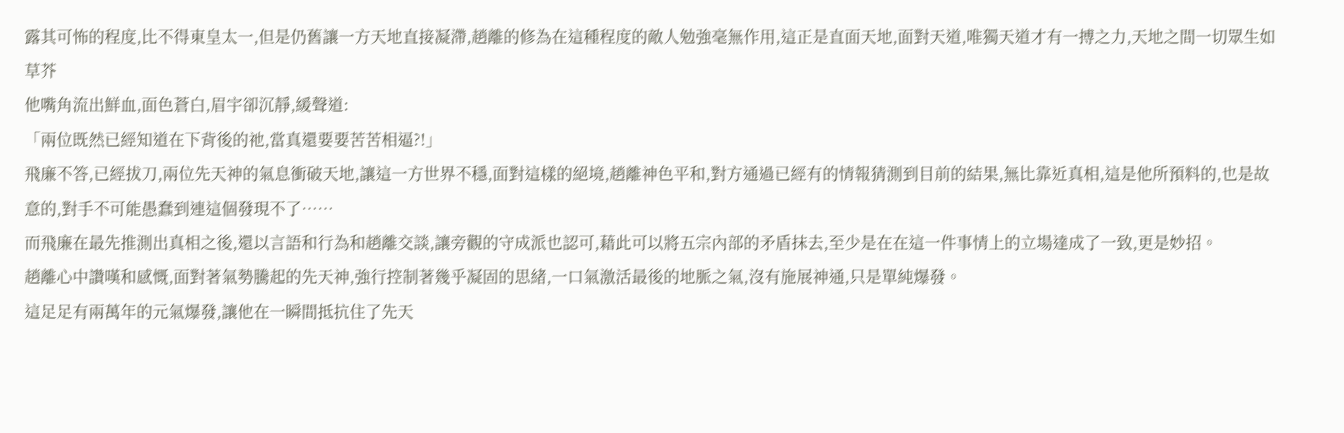露其可怖的程度,比不得東皇太一,但是仍舊讓一方天地直接凝滯,趙離的修為在這種程度的敵人勉強毫無作用,這正是直面天地,面對天道,唯獨天道才有一搏之力,天地之間一切眾生如草芥
他嘴角流出鮮血,面色蒼白,眉宇卻沉靜,緩聲道:
「兩位既然已經知道在下背後的祂,當真還要要苦苦相逼?!」
飛廉不答,已經拔刀,兩位先天神的氣息衝破天地,讓這一方世界不穩,面對這樣的絕境,趙離神色平和,對方通過已經有的情報猜測到目前的結果,無比靠近真相,這是他所預料的,也是故意的,對手不可能愚蠢到連這個發現不了……
而飛廉在最先推測出真相之後,還以言語和行為和趙離交談,讓旁觀的守成派也認可,藉此可以將五宗內部的矛盾抹去,至少是在在這一件事情上的立場達成了一致,更是妙招。
趙離心中讚嘆和感慨,面對著氣勢騰起的先天神,強行控制著幾乎凝固的思緒,一口氣激活最後的地脈之氣,沒有施展神通,只是單純爆發。
這足足有兩萬年的元氣爆發,讓他在一瞬間抵抗住了先天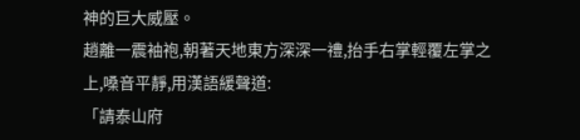神的巨大威壓。
趙離一震袖袍,朝著天地東方深深一禮,抬手右掌輕覆左掌之上,嗓音平靜,用漢語緩聲道:
「請泰山府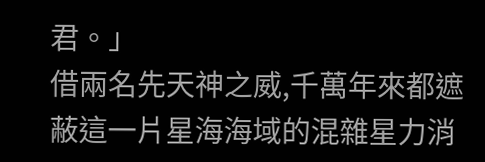君。」
借兩名先天神之威,千萬年來都遮蔽這一片星海海域的混雜星力消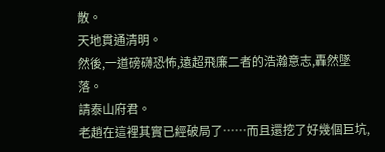散。
天地貫通清明。
然後,一道磅礴恐怖,遠超飛廉二者的浩瀚意志,轟然墜落。
請泰山府君。
老趙在這裡其實已經破局了……而且還挖了好幾個巨坑,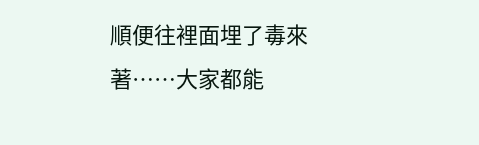順便往裡面埋了毒來著……大家都能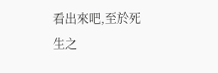看出來吧,至於死生之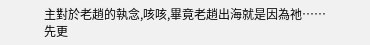主對於老趙的執念,咳咳,畢竟老趙出海就是因為祂……
先更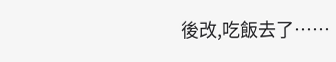後改,吃飯去了……